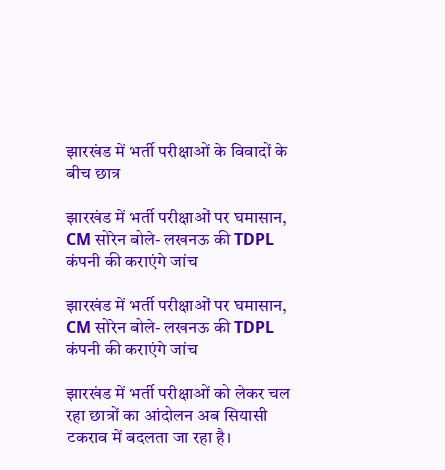झारखंड में भर्ती परीक्षाओं के विवादों के बीच छात्र

झारखंड में भर्ती परीक्षाओं पर घमासान, CM सोरेन बोले- लखनऊ की TDPL कंपनी की कराएंगे जांच

झारखंड में भर्ती परीक्षाओं पर घमासान, CM सोरेन बोले- लखनऊ की TDPL कंपनी की कराएंगे जांच

झारखंड में भर्ती परीक्षाओं को लेकर चल रहा छात्रों का आंदोलन अब सियासी टकराव में बदलता जा रहा है।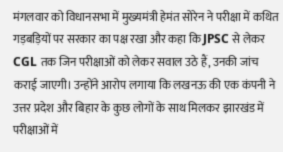मंगलवार को विधानसभा में मुख्यमंत्री हेमंत सोरेन ने परीक्षा में कथित गड़बड़ियों पर सरकार का पक्ष रखा और कहा कि JPSC से लेकर CGL तक जिन परीक्षाओं को लेकर सवाल उठे हैं, उनकी जांच कराई जाएगी। उन्होंने आरोप लगाया कि लखनऊ की एक कंपनी ने उत्तर प्रदेश और बिहार के कुछ लोगों के साथ मिलकर झारखंड में परीक्षाओं में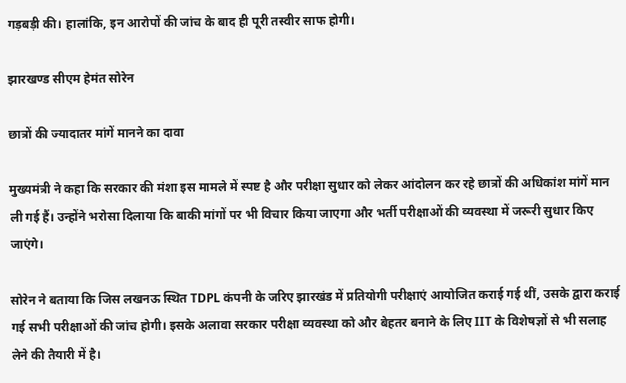गड़बड़ी की। हालांकि, इन आरोपों की जांच के बाद ही पूरी तस्वीर साफ होगी।

झारखण्ड सीएम हेमंत सोरेन

छात्रों की ज्यादातर मांगें मानने का दावा

मुख्यमंत्री ने कहा कि सरकार की मंशा इस मामले में स्पष्ट है और परीक्षा सुधार को लेकर आंदोलन कर रहे छात्रों की अधिकांश मांगें मान ली गई हैं। उन्होंने भरोसा दिलाया कि बाकी मांगों पर भी विचार किया जाएगा और भर्ती परीक्षाओं की व्यवस्था में जरूरी सुधार किए जाएंगे।

सोरेन ने बताया कि जिस लखनऊ स्थित TDPL कंपनी के जरिए झारखंड में प्रतियोगी परीक्षाएं आयोजित कराई गई थीं, उसके द्वारा कराई गई सभी परीक्षाओं की जांच होगी। इसके अलावा सरकार परीक्षा व्यवस्था को और बेहतर बनाने के लिए IIT के विशेषज्ञों से भी सलाह लेने की तैयारी में है।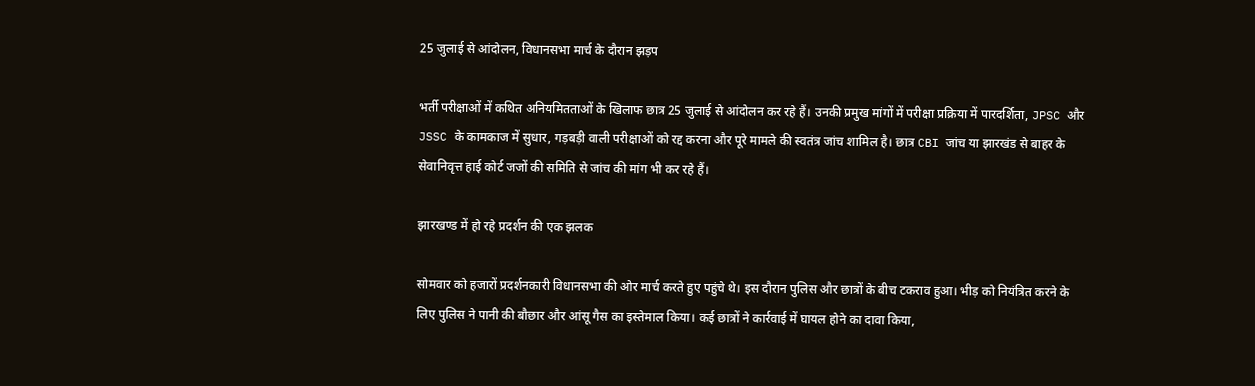25 जुलाई से आंदोलन, विधानसभा मार्च के दौरान झड़प

भर्ती परीक्षाओं में कथित अनियमितताओं के खिलाफ छात्र 25 जुलाई से आंदोलन कर रहे हैं। उनकी प्रमुख मांगों में परीक्षा प्रक्रिया में पारदर्शिता, JPSC और JSSC के कामकाज में सुधार, गड़बड़ी वाली परीक्षाओं को रद्द करना और पूरे मामले की स्वतंत्र जांच शामिल है। छात्र CBI जांच या झारखंड से बाहर के सेवानिवृत्त हाई कोर्ट जजों की समिति से जांच की मांग भी कर रहे हैं।

झारखण्ड में हो रहे प्रदर्शन की एक झलक

सोमवार को हजारों प्रदर्शनकारी विधानसभा की ओर मार्च करते हुए पहुंचे थे। इस दौरान पुलिस और छात्रों के बीच टकराव हुआ। भीड़ को नियंत्रित करने के लिए पुलिस ने पानी की बौछार और आंसू गैस का इस्तेमाल किया। कई छात्रों ने कार्रवाई में घायल होने का दावा किया,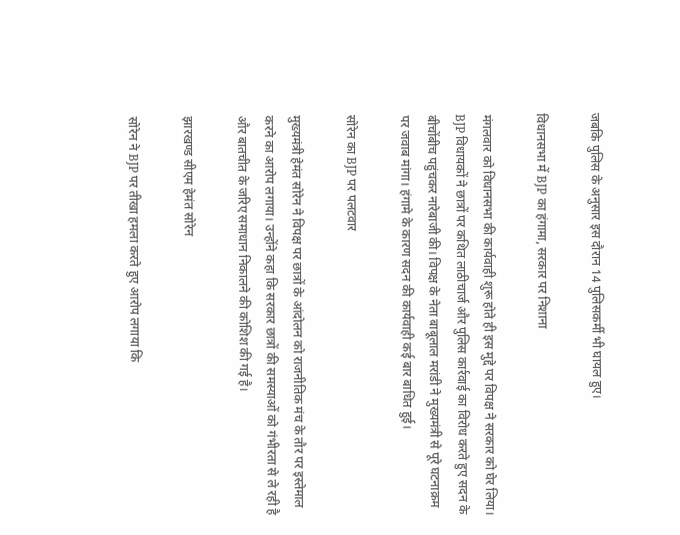जबकि पुलिस के अनुसार इस दौरान 14 पुलिसकर्मी भी घायल हुए।

विधानसभा में BJP का हंगामा, सरकार पर निशाना

मंगलवार को विधानसभा की कार्यवाही शुरू होते ही इस मुद्दे पर विपक्ष ने सरकार को घेर लिया। BJP विधायकों ने छात्रों पर कथित लाठीचार्ज और पुलिस कार्रवाई का विरोध करते हुए सदन के बीचोंबीच पहुंचकर नारेबाजी की। विपक्ष के नेता बाबूलाल मरांडी ने मुख्यमंत्री से पूरे घटनाक्रम पर जवाब मांगा। हंगामे के कारण सदन की कार्यवाही कई बार बाधित हुई।

सोरेन का BJP पर पलटवार

मुख्यमंत्री हेमंत सोरेन ने विपक्ष पर छात्रों के आंदोलन को राजनीतिक मंच के तौर पर इस्तेमाल करने का आरोप लगाया। उन्होंने कहा कि सरकार छात्रों की समस्याओं को गंभीरता से ले रही है और बातचीत के जरिए समाधान निकालने की कोशिश की गई है।

झारखण्ड सीएम हेमंत सोरेन

सोरेन ने BJP पर तीखा हमला करते हुए आरोप लगाया कि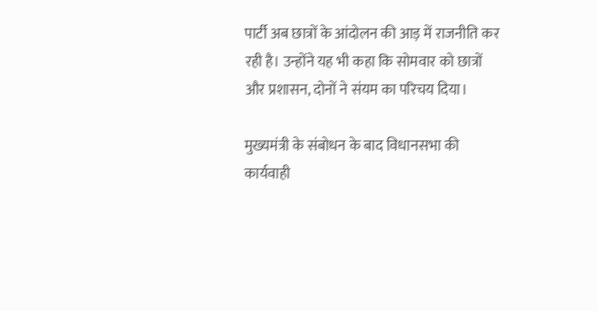पार्टी अब छात्रों के आंदोलन की आड़ में राजनीति कर रही है। उन्होंने यह भी कहा कि सोमवार को छात्रों और प्रशासन, दोनों ने संयम का परिचय दिया।

मुख्यमंत्री के संबोधन के बाद विधानसभा की कार्यवाही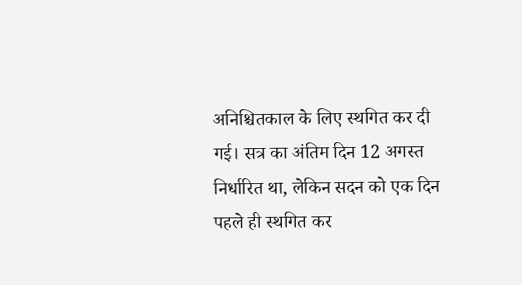अनिश्चितकाल के लिए स्थगित कर दी गई। सत्र का अंतिम दिन 12 अगस्त निर्धारित था, लेकिन सदन को एक दिन पहले ही स्थगित कर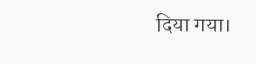दिया गया।